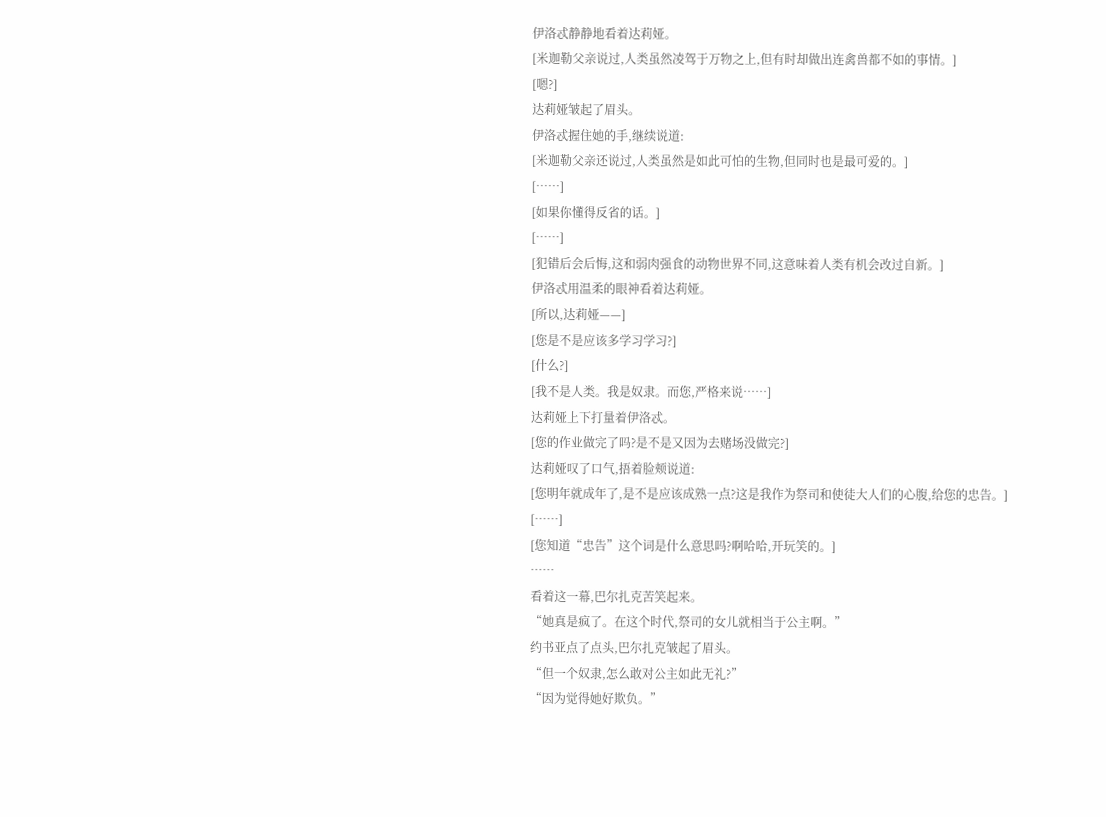伊洛忒静静地看着达莉娅。
[米迦勒父亲说过,人类虽然凌驾于万物之上,但有时却做出连禽兽都不如的事情。]
[嗯?]
达莉娅皱起了眉头。
伊洛忒握住她的手,继续说道:
[米迦勒父亲还说过,人类虽然是如此可怕的生物,但同时也是最可爱的。]
[……]
[如果你懂得反省的话。]
[……]
[犯错后会后悔,这和弱肉强食的动物世界不同,这意味着人类有机会改过自新。]
伊洛忒用温柔的眼神看着达莉娅。
[所以,达莉娅——]
[您是不是应该多学习学习?]
[什么?]
[我不是人类。我是奴隶。而您,严格来说……]
达莉娅上下打量着伊洛忒。
[您的作业做完了吗?是不是又因为去赌场没做完?]
达莉娅叹了口气,捂着脸颊说道:
[您明年就成年了,是不是应该成熟一点?这是我作为祭司和使徒大人们的心腹,给您的忠告。]
[……]
[您知道“忠告”这个词是什么意思吗?啊哈哈,开玩笑的。]
……
看着这一幕,巴尔扎克苦笑起来。
“她真是疯了。在这个时代,祭司的女儿就相当于公主啊。”
约书亚点了点头,巴尔扎克皱起了眉头。
“但一个奴隶,怎么敢对公主如此无礼?”
“因为觉得她好欺负。”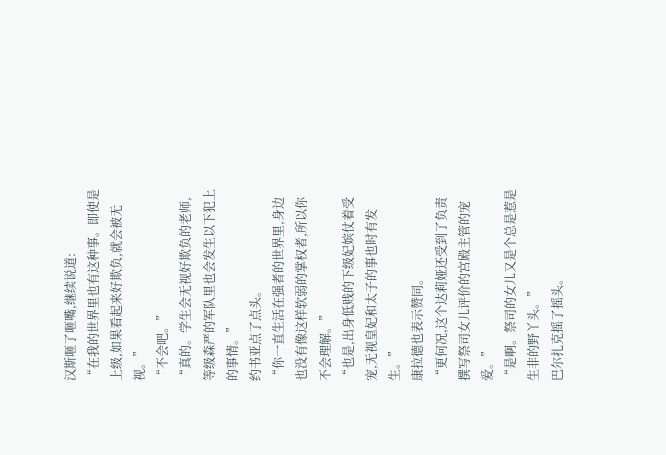汉斯咂了咂嘴,继续说道:
“在我的世界里也有这种事。即使是上级,如果看起来好欺负,就会被无视。”
“不会吧。”
“真的。学生会无视好欺负的老师,等级森严的军队里也会发生以下犯上的事情。”
约书亚点了点头。
“你一直生活在强者的世界里,身边也没有像这样软弱的掌权者,所以你不会理解。”
“也是,出身低贱的下级妃嫔仗着受宠,无视皇妃和太子的事也时有发生。”
康拉德也表示赞同。
“更何况,这个达莉娅还受到了负责撰写祭司女儿评价的宫殿主管的宠爱。”
“是啊。祭司的女儿又是个总是惹是生非的野丫头。”
巴尔扎克摇了摇头。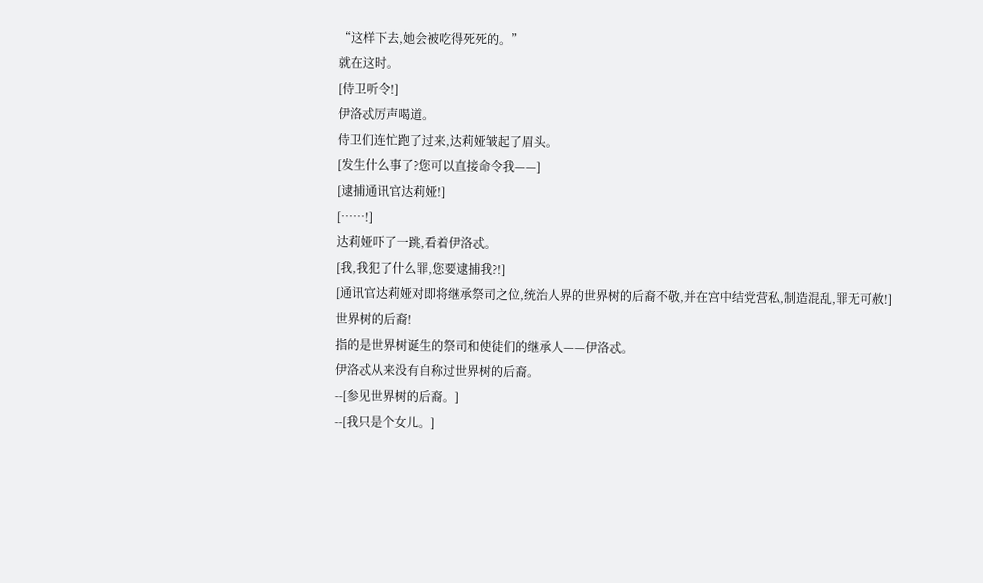“这样下去,她会被吃得死死的。”
就在这时。
[侍卫听令!]
伊洛忒厉声喝道。
侍卫们连忙跑了过来,达莉娅皱起了眉头。
[发生什么事了?您可以直接命令我——]
[逮捕通讯官达莉娅!]
[……!]
达莉娅吓了一跳,看着伊洛忒。
[我,我犯了什么罪,您要逮捕我?!]
[通讯官达莉娅对即将继承祭司之位,统治人界的世界树的后裔不敬,并在宫中结党营私,制造混乱,罪无可赦!]
世界树的后裔!
指的是世界树诞生的祭司和使徒们的继承人——伊洛忒。
伊洛忒从来没有自称过世界树的后裔。
--[参见世界树的后裔。]
--[我只是个女儿。]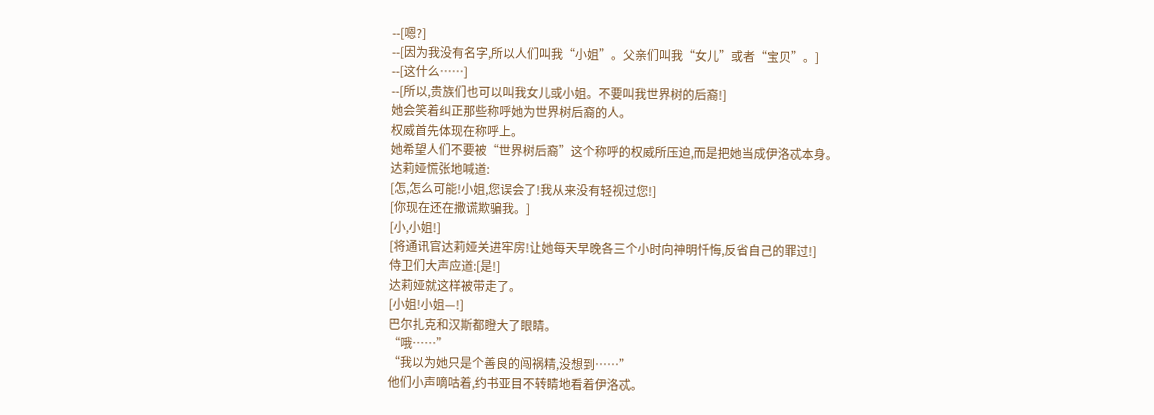--[嗯?]
--[因为我没有名字,所以人们叫我“小姐”。父亲们叫我“女儿”或者“宝贝”。]
--[这什么……]
--[所以,贵族们也可以叫我女儿或小姐。不要叫我世界树的后裔!]
她会笑着纠正那些称呼她为世界树后裔的人。
权威首先体现在称呼上。
她希望人们不要被“世界树后裔”这个称呼的权威所压迫,而是把她当成伊洛忒本身。
达莉娅慌张地喊道:
[怎,怎么可能!小姐,您误会了!我从来没有轻视过您!]
[你现在还在撒谎欺骗我。]
[小,小姐!]
[将通讯官达莉娅关进牢房!让她每天早晚各三个小时向神明忏悔,反省自己的罪过!]
侍卫们大声应道:[是!]
达莉娅就这样被带走了。
[小姐!小姐—!]
巴尔扎克和汉斯都瞪大了眼睛。
“哦……”
“我以为她只是个善良的闯祸精,没想到……”
他们小声嘀咕着,约书亚目不转睛地看着伊洛忒。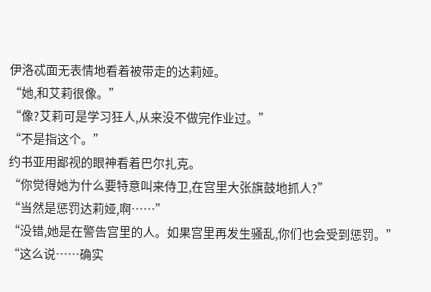伊洛忒面无表情地看着被带走的达莉娅。
“她,和艾莉很像。”
“像?艾莉可是学习狂人,从来没不做完作业过。”
“不是指这个。”
约书亚用鄙视的眼神看着巴尔扎克。
“你觉得她为什么要特意叫来侍卫,在宫里大张旗鼓地抓人?”
“当然是惩罚达莉娅,啊……”
“没错,她是在警告宫里的人。如果宫里再发生骚乱,你们也会受到惩罚。”
“这么说……确实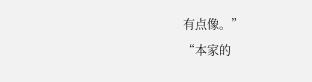有点像。”
“本家的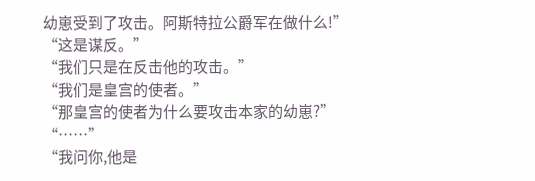幼崽受到了攻击。阿斯特拉公爵军在做什么!”
“这是谋反。”
“我们只是在反击他的攻击。”
“我们是皇宫的使者。”
“那皇宫的使者为什么要攻击本家的幼崽?”
“……”
“我问你,他是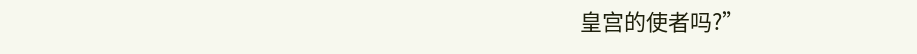皇宫的使者吗?”